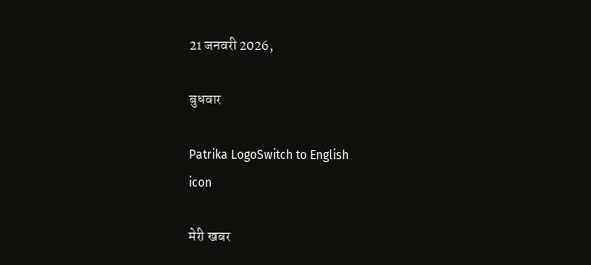21 जनवरी 2026,

बुधवार

Patrika LogoSwitch to English
icon

मेरी खबर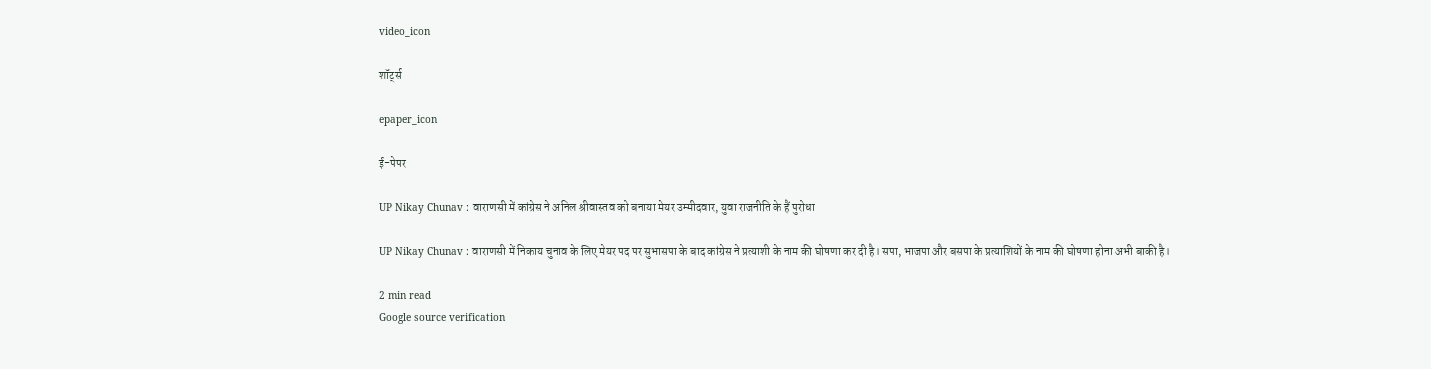video_icon

शॉर्ट्स

epaper_icon

ई-पेपर

UP Nikay Chunav : वाराणसी में कांग्रेस ने अनिल श्रीवास्तव को बनाया मेयर उम्मीदवार, युवा राजनीति के हैं पुरोधा

UP Nikay Chunav : वाराणसी में निकाय चुनाव के लिए मेयर पद पर सुभासपा के बाद कांग्रेस ने प्रत्याशी के नाम की घोषणा कर दी है। सपा, भाजपा और बसपा के प्रत्याशियों के नाम की घोषणा होना अभी बाकी है।

2 min read
Google source verification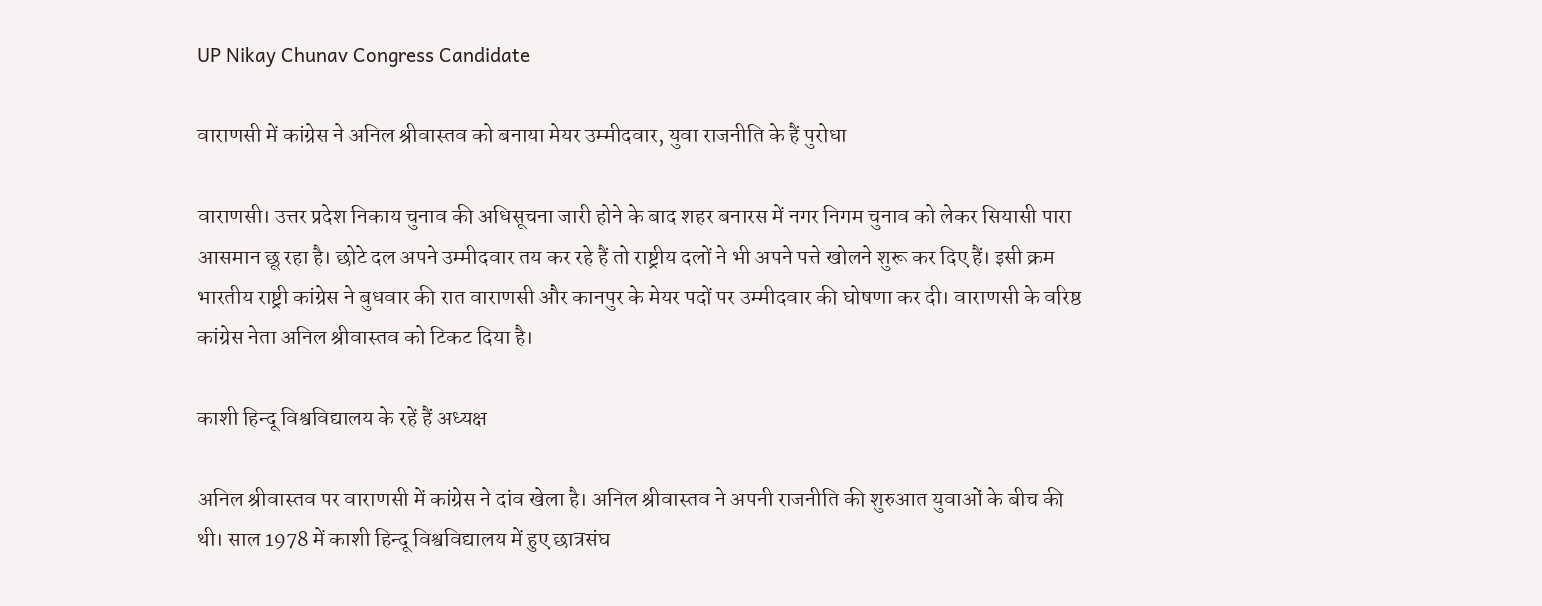UP Nikay Chunav Congress Candidate

वाराणसी में कांग्रेस ने अनिल श्रीवास्तव को बनाया मेयर उम्मीदवार, युवा राजनीति के हैं पुरोधा

वाराणसी। उत्तर प्रदेश निकाय चुनाव की अधिसूचना जारी होने के बाद शहर बनारस में नगर निगम चुनाव को लेकर सियासी पारा आसमान छू रहा है। छोटे दल अपने उम्मीदवार तय कर रहे हैं तो राष्ट्रीय दलों ने भी अपने पत्ते खोलने शुरू कर दिए हैं। इसी क्रम भारतीय राष्ट्री कांग्रेस ने बुधवार की रात वाराणसी और कानपुर के मेयर पदों पर उम्मीदवार की घोषणा कर दी। वाराणसी के वरिष्ठ कांग्रेस नेता अनिल श्रीवास्तव को टिकट दिया है।

काशी हिन्दू विश्वविद्यालय के रहें हैं अध्यक्ष

अनिल श्रीवास्तव पर वाराणसी में कांग्रेस ने दांव खेला है। अनिल श्रीवास्तव ने अपनी राजनीति की शुरुआत युवाओं के बीच की थी। साल 1978 में काशी हिन्दू विश्वविद्यालय में हुए छात्रसंघ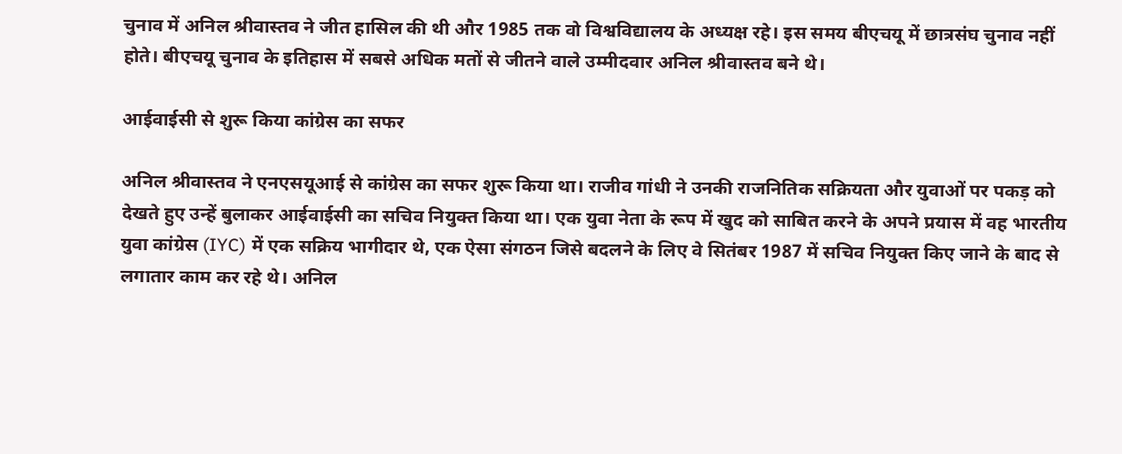चुनाव में अनिल श्रीवास्तव ने जीत हासिल की थी और 1985 तक वो विश्वविद्यालय के अध्यक्ष रहे। इस समय बीएचयू में छात्रसंघ चुनाव नहीं होते। बीएचयू चुनाव के इतिहास में सबसे अधिक मतों से जीतने वाले उम्मीदवार अनिल श्रीवास्तव बने थे।

आईवाईसी से शुरू किया कांग्रेस का सफर

अनिल श्रीवास्तव ने एनएसयूआई से कांग्रेस का सफर शुरू किया था। राजीव गांधी ने उनकी राजनितिक सक्रियता और युवाओं पर पकड़ को देखते हुए उन्हें बुलाकर आईवाईसी का सचिव नियुक्त किया था। एक युवा नेता के रूप में खुद को साबित करने के अपने प्रयास में वह भारतीय युवा कांग्रेस (IYC) में एक सक्रिय भागीदार थे, एक ऐसा संगठन जिसे बदलने के लिए वे सितंबर 1987 में सचिव नियुक्त किए जाने के बाद से लगातार काम कर रहे थे। अनिल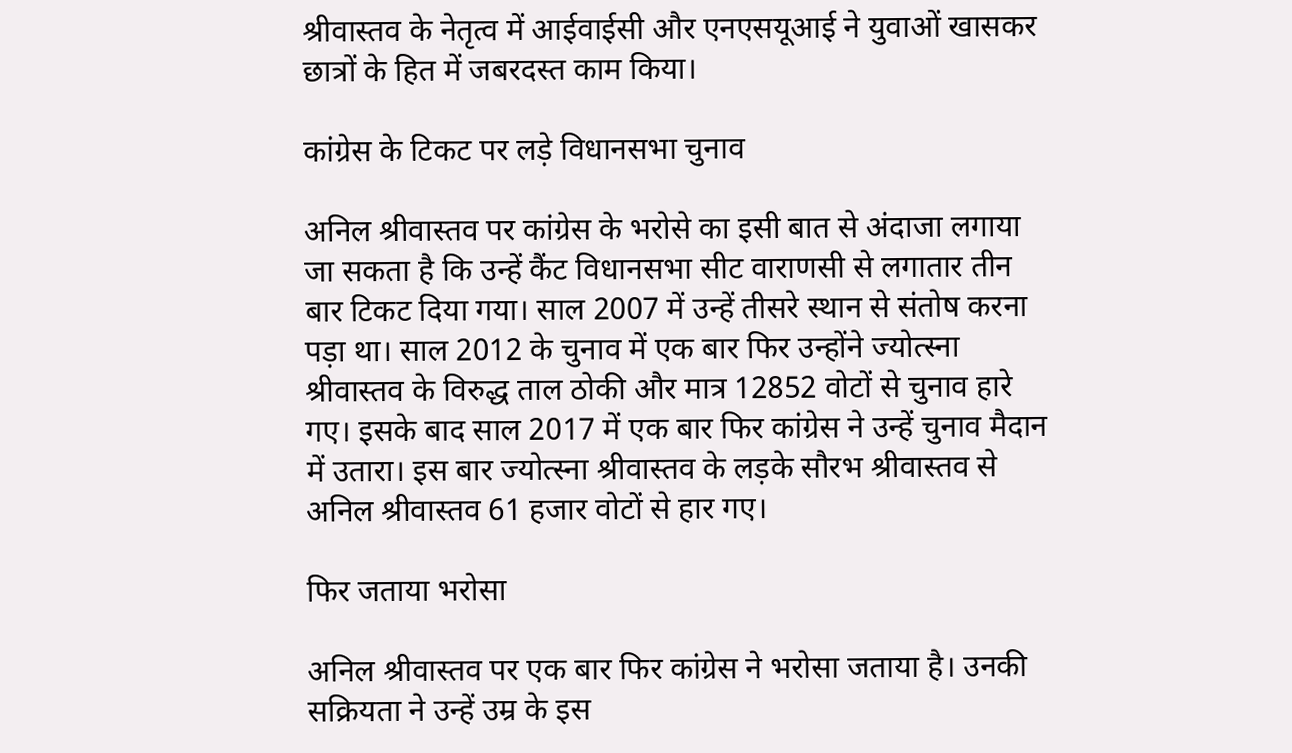श्रीवास्तव के नेतृत्व में आईवाईसी और एनएसयूआई ने युवाओं खासकर छात्रों के हित में जबरदस्त काम किया।

कांग्रेस के टिकट पर लड़े विधानसभा चुनाव

अनिल श्रीवास्तव पर कांग्रेस के भरोसे का इसी बात से अंदाजा लगाया जा सकता है कि उन्हें कैंट विधानसभा सीट वाराणसी से लगातार तीन बार टिकट दिया गया। साल 2007 में उन्हें तीसरे स्थान से संतोष करना पड़ा था। साल 2012 के चुनाव में एक बार फिर उन्होंने ज्योत्स्ना श्रीवास्तव के विरुद्ध ताल ठोकी और मात्र 12852 वोटों से चुनाव हारे गए। इसके बाद साल 2017 में एक बार फिर कांग्रेस ने उन्हें चुनाव मैदान में उतारा। इस बार ज्योत्स्ना श्रीवास्तव के लड़के सौरभ श्रीवास्तव से अनिल श्रीवास्तव 61 हजार वोटों से हार गए।

फिर जताया भरोसा

अनिल श्रीवास्तव पर एक बार फिर कांग्रेस ने भरोसा जताया है। उनकी सक्रियता ने उन्हें उम्र के इस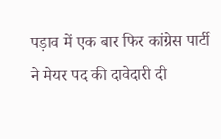पड़ाव में एक बार फिर कांग्रेस पार्टी ने मेयर पद की दावेदारी दी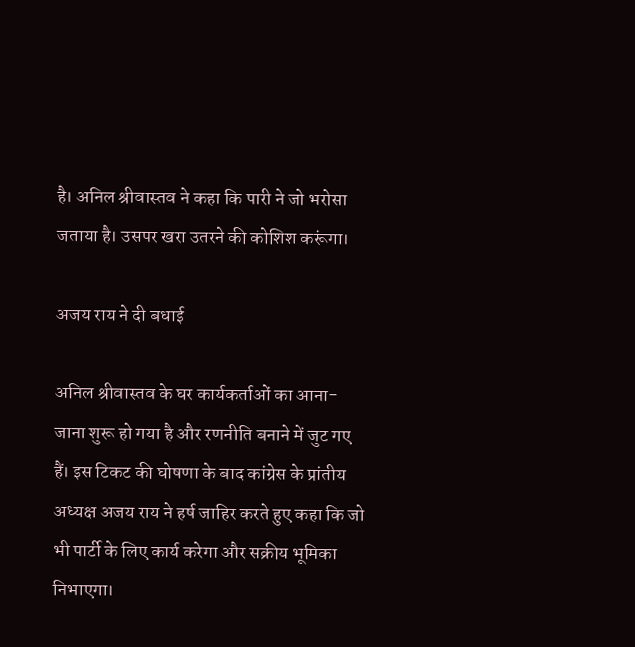है। अनिल श्रीवास्तव ने कहा कि पारी ने जो भरोसा जताया है। उसपर खरा उतरने की कोशिश करूंगा।

अजय राय ने दी बधाई

अनिल श्रीवास्तव के घर कार्यकर्ताओं का आना-जाना शुरू हो गया है और रणनीति बनाने में जुट गए हैं। इस टिकट की घोषणा के बाद कांग्रेस के प्रांतीय अध्यक्ष अजय राय ने हर्ष जाहिर करते हुए कहा कि जो भी पार्टी के लिए कार्य करेगा और सक्रीय भूमिका निभाएगा।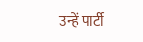उन्हें पार्टी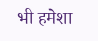भी हमेशा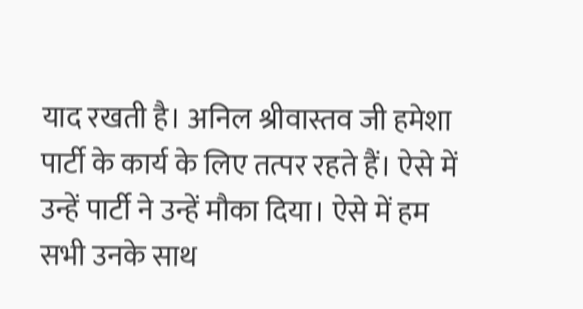याद रखती है। अनिल श्रीवास्तव जी हमेशा पार्टी के कार्य के लिए तत्पर रहते हैं। ऐसे में उन्हें पार्टी ने उन्हें मौका दिया। ऐसे में हम सभी उनके साथ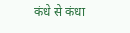कंधे से कंधा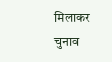मिलाकर चुनाव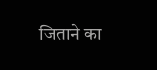जिताने का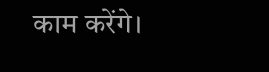काम करेंगे।